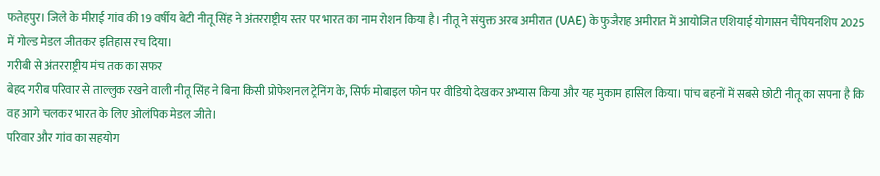फतेहपुर। जिले के मीराई गांव की 19 वर्षीय बेटी नीतू सिंह ने अंतरराष्ट्रीय स्तर पर भारत का नाम रोशन किया है। नीतू ने संयुक्त अरब अमीरात (UAE) के फुजैराह अमीरात में आयोजित एशियाई योगासन चैंपियनशिप 2025 में गोल्ड मेडल जीतकर इतिहास रच दिया।
गरीबी से अंतरराष्ट्रीय मंच तक का सफर
बेहद गरीब परिवार से ताल्लुक रखने वाली नीतू सिंह ने बिना किसी प्रोफेशनल ट्रेनिंग के, सिर्फ मोबाइल फोन पर वीडियो देखकर अभ्यास किया और यह मुकाम हासिल किया। पांच बहनों में सबसे छोटी नीतू का सपना है कि वह आगे चलकर भारत के लिए ओलंपिक मेडल जीते।
परिवार और गांव का सहयोग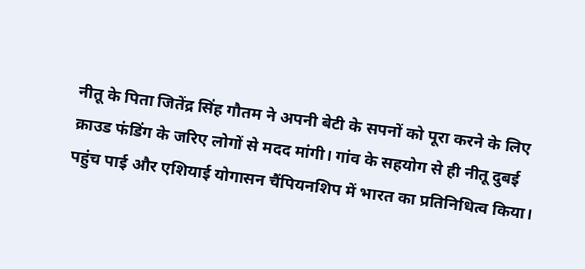नीतू के पिता जितेंद्र सिंह गौतम ने अपनी बेटी के सपनों को पूरा करने के लिए क्राउड फंडिंग के जरिए लोगों से मदद मांगी। गांव के सहयोग से ही नीतू दुबई पहुंच पाई और एशियाई योगासन चैंपियनशिप में भारत का प्रतिनिधित्व किया।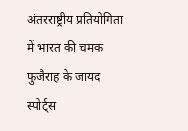अंतरराष्ट्रीय प्रतियोगिता में भारत की चमक
फुजैराह के जायद स्पोर्ट्स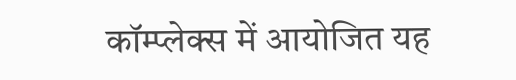कॉम्प्लेक्स में आयोजित यह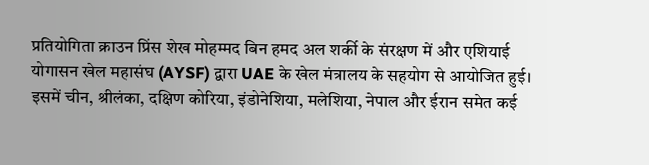प्रतियोगिता क्राउन प्रिंस शेख मोहम्मद बिन हमद अल शर्की के संरक्षण में और एशियाई योगासन खेल महासंघ (AYSF) द्वारा UAE के खेल मंत्रालय के सहयोग से आयोजित हुई।
इसमें चीन, श्रीलंका, दक्षिण कोरिया, इंडोनेशिया, मलेशिया, नेपाल और ईरान समेत कई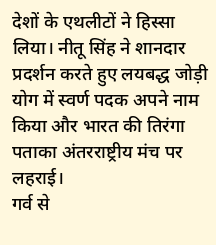देशों के एथलीटों ने हिस्सा लिया। नीतू सिंह ने शानदार प्रदर्शन करते हुए लयबद्ध जोड़ी योग में स्वर्ण पदक अपने नाम किया और भारत की तिरंगा पताका अंतरराष्ट्रीय मंच पर लहराई।
गर्व से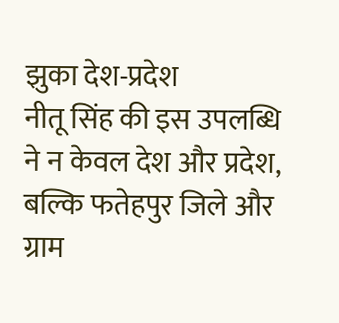झुका देश-प्रदेश
नीतू सिंह की इस उपलब्धि ने न केवल देश और प्रदेश, बल्कि फतेहपुर जिले और ग्राम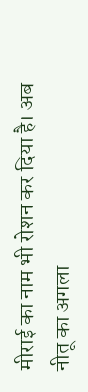मीराई का नाम भी रोशन कर दिया है। अब नीतू का अगला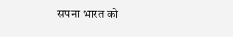सपना भारत को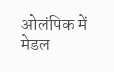ओलंपिक में मेडल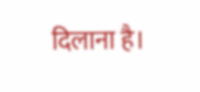दिलाना है।